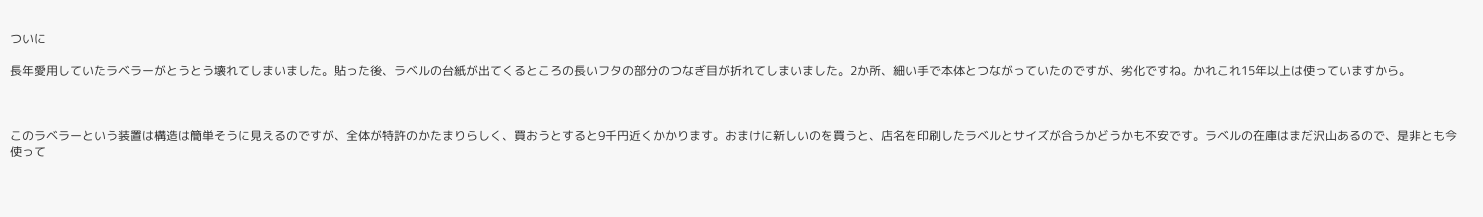ついに

長年愛用していたラベラーがとうとう壊れてしまいました。貼った後、ラベルの台紙が出てくるところの長いフタの部分のつなぎ目が折れてしまいました。2か所、細い手で本体とつながっていたのですが、劣化ですね。かれこれ15年以上は使っていますから。



このラベラーという装置は構造は簡単そうに見えるのですが、全体が特許のかたまりらしく、買おうとすると9千円近くかかります。おまけに新しいのを買うと、店名を印刷したラベルとサイズが合うかどうかも不安です。ラベルの在庫はまだ沢山あるので、是非とも今使って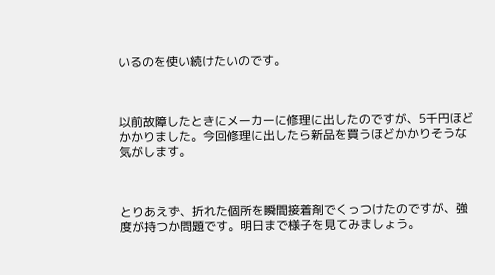いるのを使い続けたいのです。



以前故障したときにメーカーに修理に出したのですが、5千円ほどかかりました。今回修理に出したら新品を買うほどかかりそうな気がします。



とりあえず、折れた個所を瞬間接着剤でくっつけたのですが、強度が持つか問題です。明日まで様子を見てみましょう。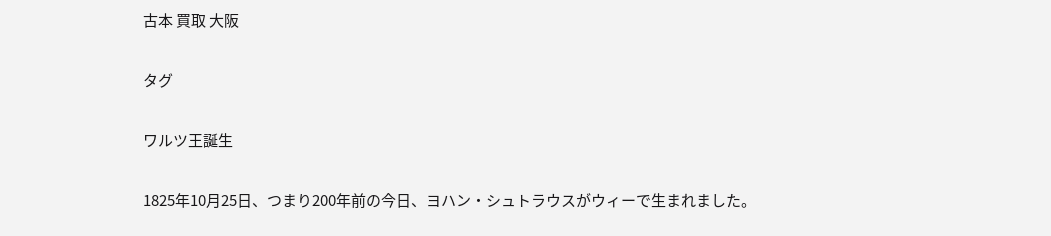古本 買取 大阪

タグ

ワルツ王誕生

1825年10月25日、つまり200年前の今日、ヨハン・シュトラウスがウィーで生まれました。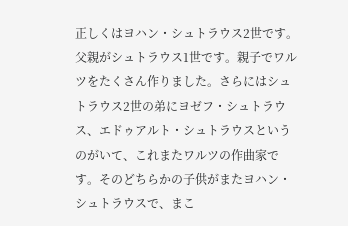正しくはヨハン・シュトラウス2世です。父親がシュトラウス1世です。親子でワルツをたくさん作りました。さらにはシュトラウス2世の弟にヨゼフ・シュトラウス、エドゥアルト・シュトラウスというのがいて、これまたワルツの作曲家です。そのどちらかの子供がまたヨハン・シュトラウスで、まこ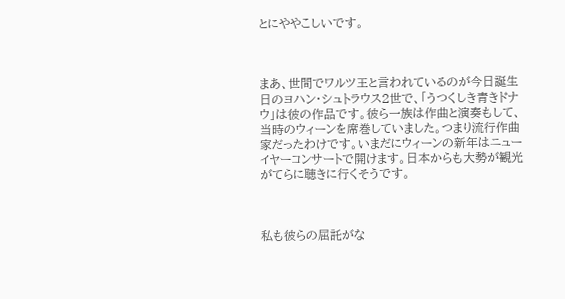とにややこしいです。



まあ、世間でワルツ王と言われているのが今日誕生日のヨハン・シュトラウス2世で、「うつくしき青きドナウ」は彼の作品です。彼ら一族は作曲と演奏もして、当時のウィーンを席巻していました。つまり流行作曲家だったわけです。いまだにウィーンの新年はニューイヤーコンサートで開けます。日本からも大勢が観光がてらに聴きに行くそうです。



私も彼らの屈託がな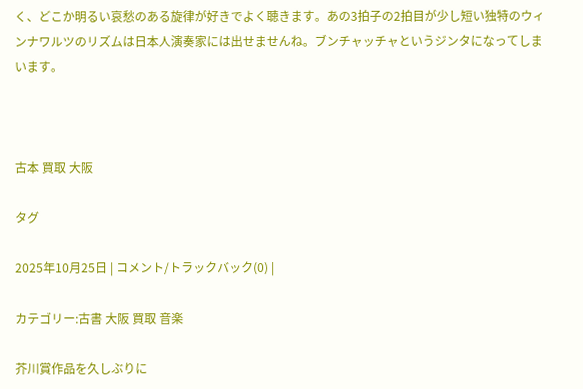く、どこか明るい哀愁のある旋律が好きでよく聴きます。あの3拍子の2拍目が少し短い独特のウィンナワルツのリズムは日本人演奏家には出せませんね。ブンチャッチャというジンタになってしまいます。



古本 買取 大阪

タグ

2025年10月25日 | コメント/トラックバック(0) |

カテゴリー:古書 大阪 買取 音楽

芥川賞作品を久しぶりに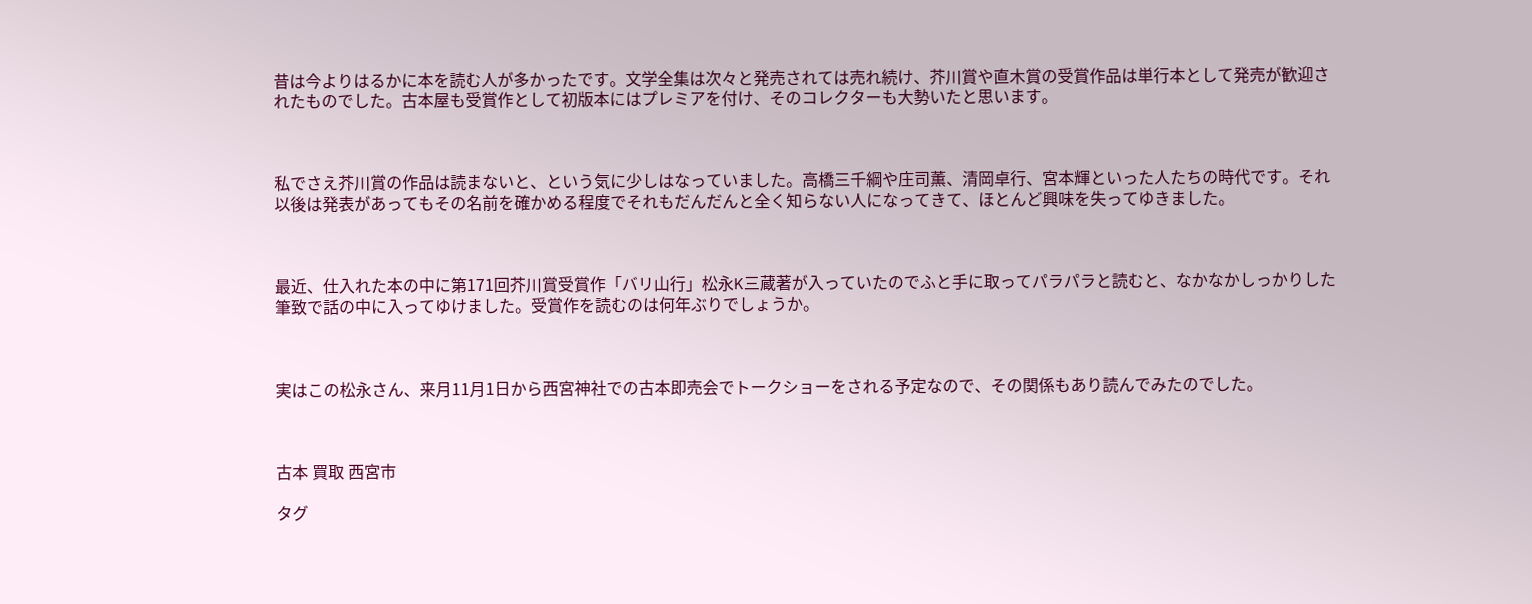昔は今よりはるかに本を読む人が多かったです。文学全集は次々と発売されては売れ続け、芥川賞や直木賞の受賞作品は単行本として発売が歓迎されたものでした。古本屋も受賞作として初版本にはプレミアを付け、そのコレクターも大勢いたと思います。



私でさえ芥川賞の作品は読まないと、という気に少しはなっていました。高橋三千綱や庄司薫、清岡卓行、宮本輝といった人たちの時代です。それ以後は発表があってもその名前を確かめる程度でそれもだんだんと全く知らない人になってきて、ほとんど興味を失ってゆきました。



最近、仕入れた本の中に第171回芥川賞受賞作「バリ山行」松永K三蔵著が入っていたのでふと手に取ってパラパラと読むと、なかなかしっかりした筆致で話の中に入ってゆけました。受賞作を読むのは何年ぶりでしょうか。



実はこの松永さん、来月11月1日から西宮神社での古本即売会でトークショーをされる予定なので、その関係もあり読んでみたのでした。



古本 買取 西宮市

タグ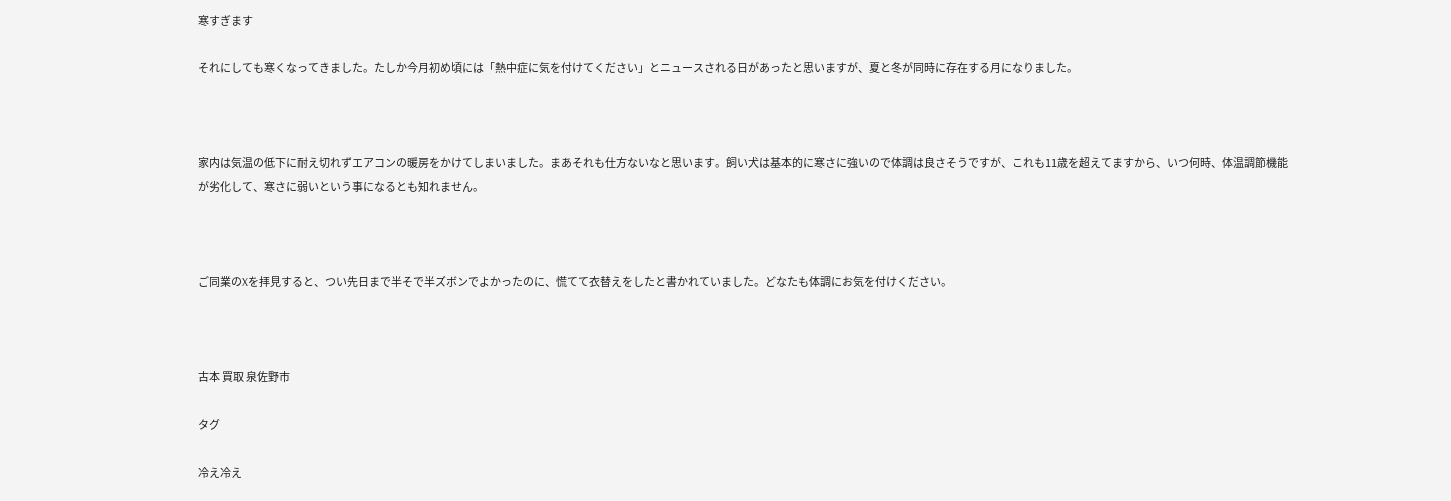寒すぎます

それにしても寒くなってきました。たしか今月初め頃には「熱中症に気を付けてください」とニュースされる日があったと思いますが、夏と冬が同時に存在する月になりました。



家内は気温の低下に耐え切れずエアコンの暖房をかけてしまいました。まあそれも仕方ないなと思います。飼い犬は基本的に寒さに強いので体調は良さそうですが、これも11歳を超えてますから、いつ何時、体温調節機能が劣化して、寒さに弱いという事になるとも知れません。



ご同業のXを拝見すると、つい先日まで半そで半ズボンでよかったのに、慌てて衣替えをしたと書かれていました。どなたも体調にお気を付けください。



古本 買取 泉佐野市

タグ

冷え冷え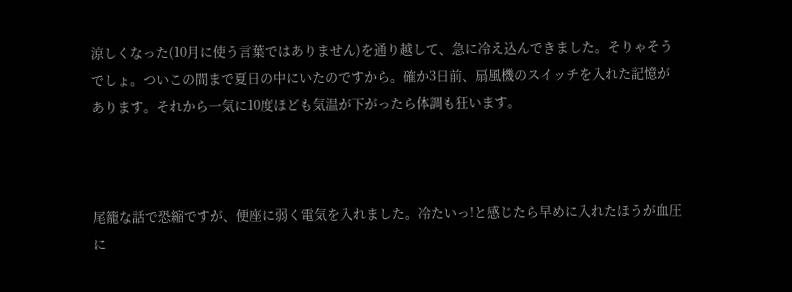涼しくなった(10月に使う言葉ではありません)を通り越して、急に冷え込んできました。そりゃそうでしょ。ついこの間まで夏日の中にいたのですから。確か3日前、扇風機のスイッチを入れた記憶があります。それから一気に10度ほども気温が下がったら体調も狂います。



尾籠な話で恐縮ですが、便座に弱く電気を入れました。冷たいっ!と感じたら早めに入れたほうが血圧に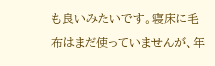も良いみたいです。寝床に毛布はまだ使っていませんが、年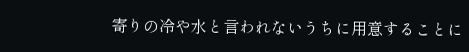寄りの冷や水と言われないうちに用意することに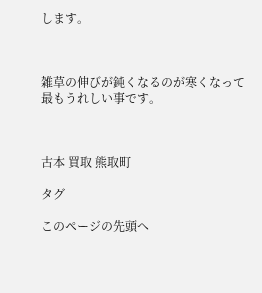します。



雑草の伸びが鈍くなるのが寒くなって最もうれしい事です。



古本 買取 熊取町

タグ

このページの先頭へ